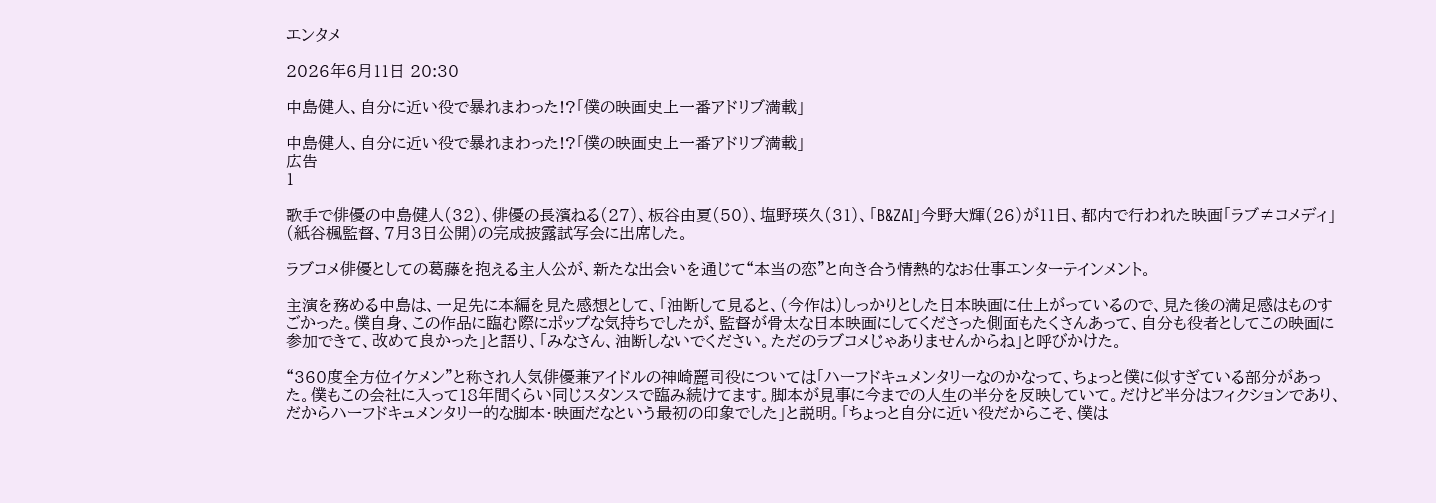エンタメ

2026年6月11日 20:30

中島健人、自分に近い役で暴れまわった!?「僕の映画史上一番アドリブ満載」

中島健人、自分に近い役で暴れまわった!?「僕の映画史上一番アドリブ満載」
広告
1

歌手で俳優の中島健人(32)、俳優の長濱ねる(27)、板谷由夏(50)、塩野瑛久(31)、「B&ZAI」今野大輝(26)が11日、都内で行われた映画「ラブ≠コメディ」(紙谷楓監督、7月3日公開)の完成披露試写会に出席した。

ラブコメ俳優としての葛藤を抱える主人公が、新たな出会いを通じて“本当の恋”と向き合う情熱的なお仕事エンターテインメント。

主演を務める中島は、一足先に本編を見た感想として、「油断して見ると、(今作は)しっかりとした日本映画に仕上がっているので、見た後の満足感はものすごかった。僕自身、この作品に臨む際にポップな気持ちでしたが、監督が骨太な日本映画にしてくださった側面もたくさんあって、自分も役者としてこの映画に参加できて、改めて良かった」と語り、「みなさん、油断しないでください。ただのラブコメじゃありませんからね」と呼びかけた。

“360度全方位イケメン”と称され人気俳優兼アイドルの神崎麗司役については「ハーフドキュメンタリーなのかなって、ちょっと僕に似すぎている部分があった。僕もこの会社に入って18年間くらい同じスタンスで臨み続けてます。脚本が見事に今までの人生の半分を反映していて。だけど半分はフィクションであり、だからハーフドキュメンタリー的な脚本・映画だなという最初の印象でした」と説明。「ちょっと自分に近い役だからこそ、僕は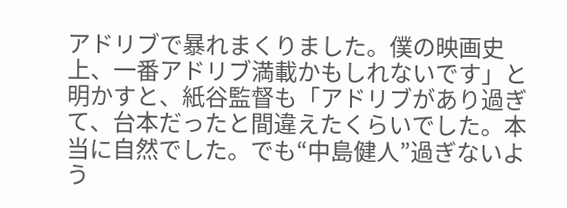アドリブで暴れまくりました。僕の映画史上、一番アドリブ満載かもしれないです」と明かすと、紙谷監督も「アドリブがあり過ぎて、台本だったと間違えたくらいでした。本当に自然でした。でも“中島健人”過ぎないよう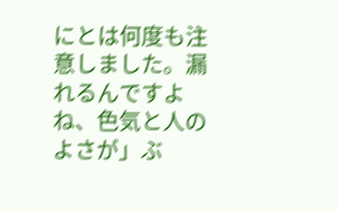にとは何度も注意しました。漏れるんですよね、色気と人のよさが」ぶ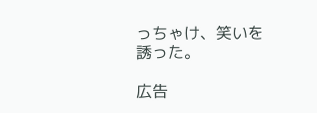っちゃけ、笑いを誘った。

広告